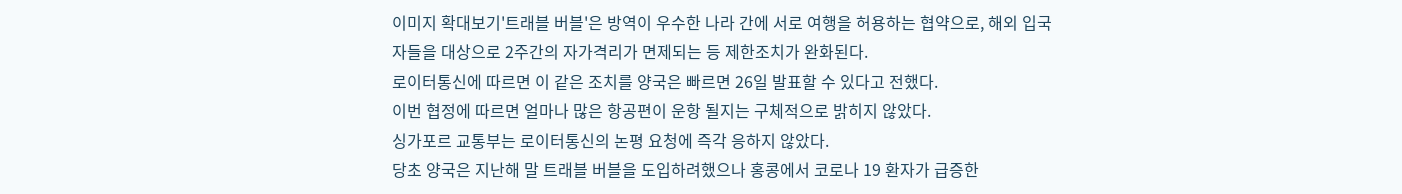이미지 확대보기'트래블 버블'은 방역이 우수한 나라 간에 서로 여행을 허용하는 협약으로, 해외 입국자들을 대상으로 2주간의 자가격리가 면제되는 등 제한조치가 완화된다.
로이터통신에 따르면 이 같은 조치를 양국은 빠르면 26일 발표할 수 있다고 전했다.
이번 협정에 따르면 얼마나 많은 항공편이 운항 될지는 구체적으로 밝히지 않았다.
싱가포르 교통부는 로이터통신의 논평 요청에 즉각 응하지 않았다.
당초 양국은 지난해 말 트래블 버블을 도입하려했으나 홍콩에서 코로나 19 환자가 급증한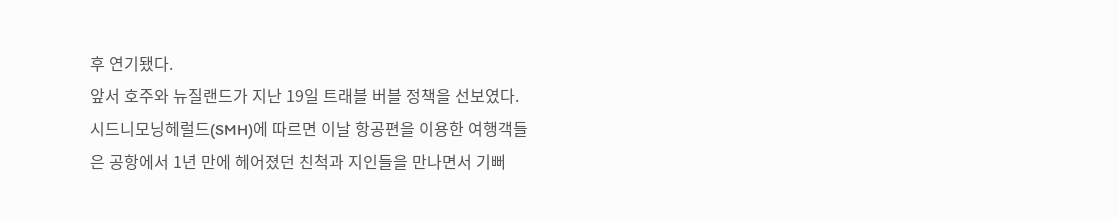후 연기됐다.
앞서 호주와 뉴질랜드가 지난 19일 트래블 버블 정책을 선보였다.
시드니모닝헤럴드(SMH)에 따르면 이날 항공편을 이용한 여행객들은 공항에서 1년 만에 헤어졌던 친척과 지인들을 만나면서 기뻐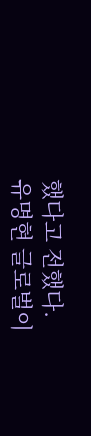했다고 전했다.
유명현 글로벌이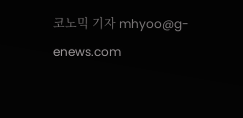코노믹 기자 mhyoo@g-enews.com